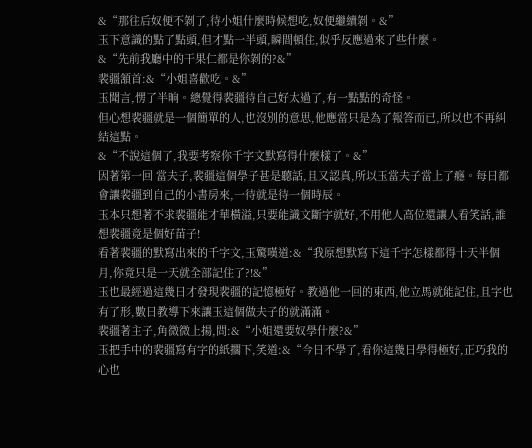&“那往后奴便不剝了,待小姐什麼時候想吃,奴便繼續剝。&”
玉下意識的點了點頭,但才點一半頭,瞬間頓住,似乎反應過來了些什麼。
&“先前我廳中的干果仁都是你剝的?&”
裴疆頷首:&“小姐喜歡吃。&”
玉聞言,愣了半晌。總覺得裴疆待自己好太過了,有一點點的奇怪。
但心想裴疆就是一個簡單的人,也沒別的意思,他應當只是為了報答而已,所以也不再糾結這點。
&“不說這個了,我要考察你千字文默寫得什麼樣了。&”
因著第一回 當夫子,裴疆這個學子甚是聽話,且又認真,所以玉當夫子當上了癮。每日都會讓裴疆到自己的小書房來,一待就是待一個時辰。
玉本只想著不求裴疆能才華橫溢,只要能識文斷字就好,不用他人高位還讓人看笑話,誰想裴疆竟是個好苗子!
看著裴疆的默寫出來的千字文,玉驚嘆道:&“我原想默寫下這千字怎樣都得十天半個月,你竟只是一天就全部記住了?!&”
玉也最經過這幾日才發現裴疆的記憶極好。教過他一回的東西,他立馬就能記住,且字也有了形,數日教導下來讓玉這個做夫子的就滿滿。
裴疆著主子,角微微上揚,問:&“小姐還要奴學什麼?&”
玉把手中的裴疆寫有字的紙擱下,笑道:&“今日不學了,看你這幾日學得極好,正巧我的心也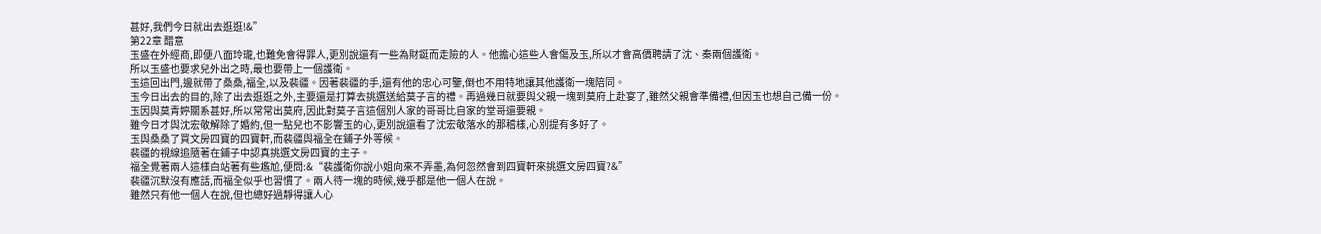甚好,我們今日就出去逛逛!&”
第22章 醋意
玉盛在外經商,即便八面玲瓏,也難免會得罪人,更別說還有一些為財鋌而走險的人。他擔心這些人會傷及玉,所以才會高價聘請了沈、秦兩個護衛。
所以玉盛也要求兒外出之時,最也要帶上一個護衛。
玉這回出門,邊就帶了桑桑,福全,以及裴疆。因著裴疆的手,還有他的忠心可鑒,倒也不用特地讓其他護衛一塊陪同。
玉今日出去的目的,除了出去逛逛之外,主要還是打算去挑選送給莫子言的禮。再過幾日就要與父親一塊到莫府上赴宴了,雖然父親會準備禮,但因玉也想自己備一份。
玉因與莫青婷關系甚好,所以常常出莫府,因此對莫子言這個別人家的哥哥比自家的堂哥還要親。
雖今日才與沈宏敬解除了婚約,但一點兒也不影響玉的心,更別說還看了沈宏敬落水的那稽樣,心別提有多好了。
玉與桑桑了買文房四寶的四寶軒,而裴疆與福全在鋪子外等候。
裴疆的視線追隨著在鋪子中認真挑選文房四寶的主子。
福全覺著兩人這樣白站著有些尷尬,便問:&“裴護衛你說小姐向來不弄墨,為何忽然會到四寶軒來挑選文房四寶?&”
裴疆沉默沒有應話,而福全似乎也習慣了。兩人待一塊的時候,幾乎都是他一個人在說。
雖然只有他一個人在說,但也總好過靜得讓人心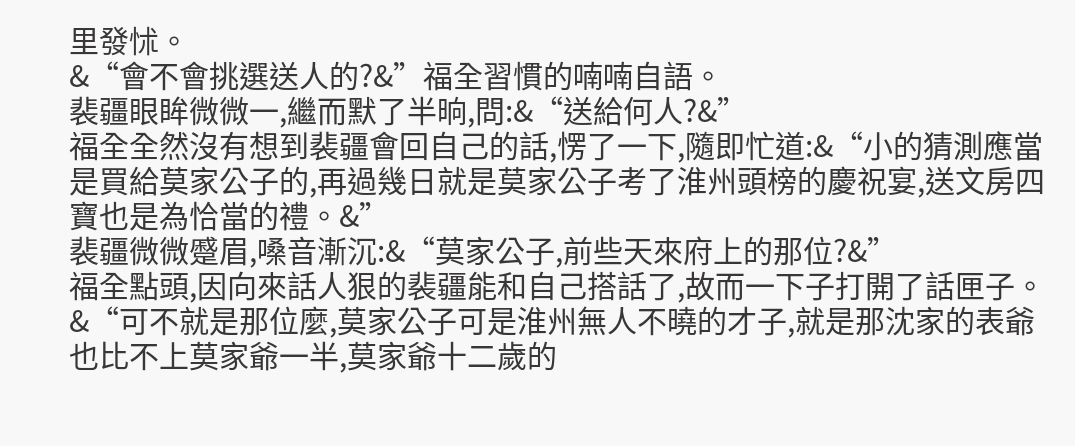里發怵。
&“會不會挑選送人的?&”福全習慣的喃喃自語。
裴疆眼眸微微一,繼而默了半晌,問:&“送給何人?&”
福全全然沒有想到裴疆會回自己的話,愣了一下,隨即忙道:&“小的猜測應當是買給莫家公子的,再過幾日就是莫家公子考了淮州頭榜的慶祝宴,送文房四寶也是為恰當的禮。&”
裴疆微微蹙眉,嗓音漸沉:&“莫家公子,前些天來府上的那位?&”
福全點頭,因向來話人狠的裴疆能和自己搭話了,故而一下子打開了話匣子。
&“可不就是那位麼,莫家公子可是淮州無人不曉的才子,就是那沈家的表爺也比不上莫家爺一半,莫家爺十二歲的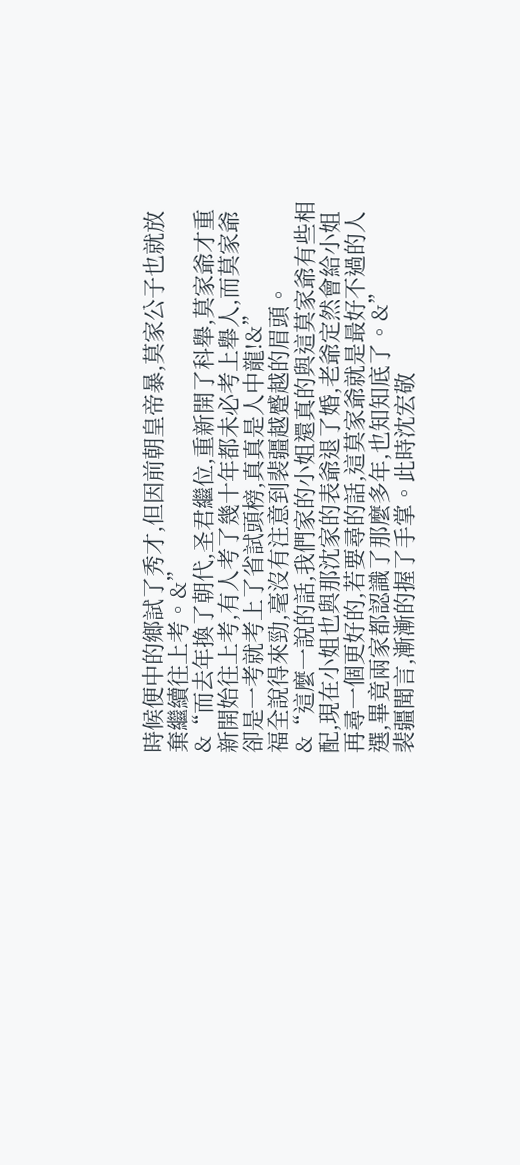時候便中的鄉試了秀才,但因前朝皇帝暴,莫家公子也就放棄繼續往上考。&”
&“而去年換了朝代,圣君繼位,重新開了科舉,莫家爺才重新開始往上考,有人考了幾十年都未必考上舉人,而莫家爺卻是一考就考上了省試頭榜,真真是人中龍!&”
福全說得來勁,毫沒有注意到裴疆越蹙越的眉頭。
&“這麼一說的話,我們家的小姐還真的與這莫家爺有些相配,現在小姐也與那沈家的表爺退了婚,老爺定然會給小姐再尋一個更好的,若要尋的話,這莫家爺就是最好不過的人選,畢竟兩家都認識了那麼多年,也知知底了。&”
裴疆聞言,漸漸的握了手掌。此時沈宏敬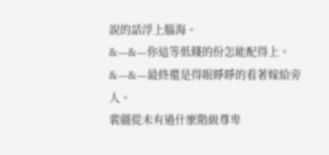說的話浮上腦海。
&—&—你這等低賤的份怎能配得上。
&—&—最終還是得眼睜睜的看著嫁給旁人。
裴疆從未有過什麼階級尊卑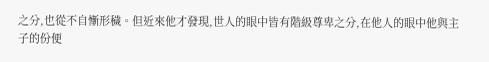之分,也從不自慚形穢。但近來他才發現,世人的眼中皆有階級尊卑之分,在他人的眼中他與主子的份便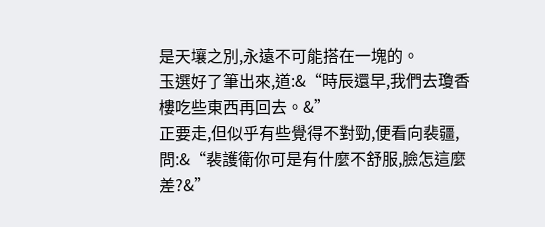是天壤之別,永遠不可能搭在一塊的。
玉選好了筆出來,道:&“時辰還早,我們去瓊香樓吃些東西再回去。&”
正要走,但似乎有些覺得不對勁,便看向裴疆,問:&“裴護衛你可是有什麼不舒服,臉怎這麼差?&”